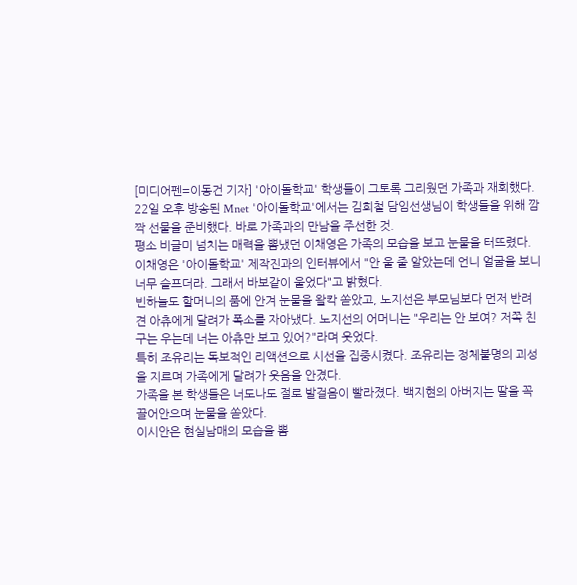[미디어펜=이동건 기자] '아이돌학교' 학생들이 그토록 그리웠던 가족과 재회했다.
22일 오후 방송된 Mnet '아이돌학교'에서는 김희철 담임선생님이 학생들을 위해 깜짝 선물을 준비했다. 바로 가족과의 만남을 주선한 것.
평소 비글미 넘치는 매력을 뽐냈던 이채영은 가족의 모습을 보고 눈물을 터뜨렸다. 이채영은 '아이돌학교' 제작진과의 인터뷰에서 "안 울 줄 알았는데 언니 얼굴을 보니 너무 슬프더라. 그래서 바보같이 울었다"고 밝혔다.
빈하늘도 할머니의 품에 안겨 눈물을 왈칵 쏟았고, 노지선은 부모님보다 먼저 반려견 아츄에게 달려가 폭소를 자아냈다. 노지선의 어머니는 "우리는 안 보여? 저쪽 친구는 우는데 너는 아츄만 보고 있어?"라며 웃었다.
특히 조유리는 독보적인 리액션으로 시선을 집중시켰다. 조유리는 정체불명의 괴성을 지르며 가족에게 달려가 웃음을 안겼다.
가족을 본 학생들은 너도나도 절로 발걸음이 빨라졌다. 백지현의 아버지는 딸을 꼭 끌어안으며 눈물을 쏟았다.
이시안은 현실남매의 모습을 뽐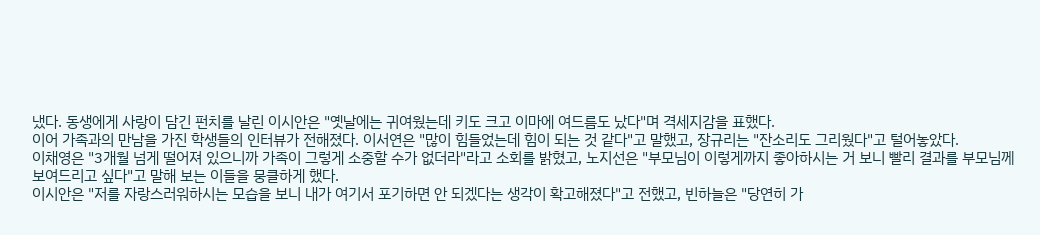냈다. 동생에게 사랑이 담긴 펀치를 날린 이시안은 "옛날에는 귀여웠는데 키도 크고 이마에 여드름도 났다"며 격세지감을 표했다.
이어 가족과의 만남을 가진 학생들의 인터뷰가 전해졌다. 이서연은 "많이 힘들었는데 힘이 되는 것 같다"고 말했고, 장규리는 "잔소리도 그리웠다"고 털어놓았다.
이채영은 "3개월 넘게 떨어져 있으니까 가족이 그렇게 소중할 수가 없더라"라고 소회를 밝혔고, 노지선은 "부모님이 이렇게까지 좋아하시는 거 보니 빨리 결과를 부모님께 보여드리고 싶다"고 말해 보는 이들을 뭉클하게 했다.
이시안은 "저를 자랑스러워하시는 모습을 보니 내가 여기서 포기하면 안 되겠다는 생각이 확고해졌다"고 전했고, 빈하늘은 "당연히 가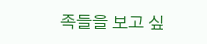족들을 보고 싶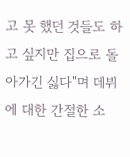고 못 했던 것들도 하고 싶지만 집으로 돌아가긴 싫다"며 데뷔에 대한 간절한 소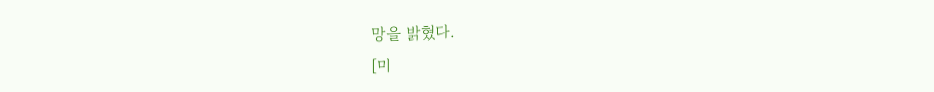망을 밝혔다.
[미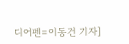디어펜=이동건 기자]